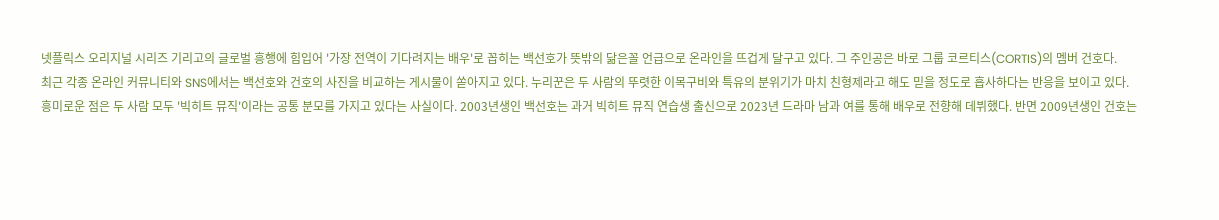넷플릭스 오리지널 시리즈 기리고의 글로벌 흥행에 힘입어 '가장 전역이 기다려지는 배우'로 꼽히는 백선호가 뜻밖의 닮은꼴 언급으로 온라인을 뜨겁게 달구고 있다. 그 주인공은 바로 그룹 코르티스(CORTIS)의 멤버 건호다.
최근 각종 온라인 커뮤니티와 SNS에서는 백선호와 건호의 사진을 비교하는 게시물이 쏟아지고 있다. 누리꾼은 두 사람의 뚜렷한 이목구비와 특유의 분위기가 마치 친형제라고 해도 믿을 정도로 흡사하다는 반응을 보이고 있다.
흥미로운 점은 두 사람 모두 '빅히트 뮤직'이라는 공통 분모를 가지고 있다는 사실이다. 2003년생인 백선호는 과거 빅히트 뮤직 연습생 출신으로 2023년 드라마 남과 여를 통해 배우로 전향해 데뷔했다. 반면 2009년생인 건호는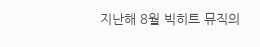지난해 8월 빅히트 뮤직의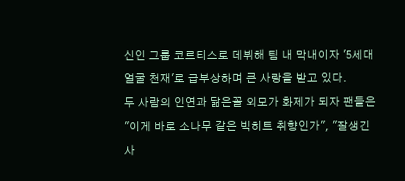신인 그룹 코르티스로 데뷔해 팀 내 막내이자 '5세대 얼굴 천재'로 급부상하며 큰 사랑을 받고 있다.
두 사람의 인연과 닮은꼴 외모가 화제가 되자 팬들은 "이게 바로 소나무 같은 빅히트 취향인가", "잘생긴 사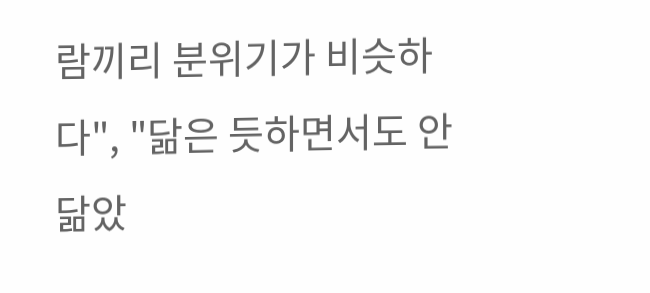람끼리 분위기가 비슷하다", "닮은 듯하면서도 안 닮았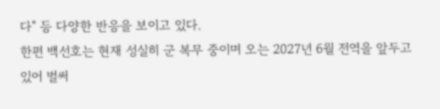다" 등 다양한 반응을 보이고 있다.
한편 백선호는 현재 성실히 군 복무 중이며 오는 2027년 6월 전역을 앞두고 있어 벌써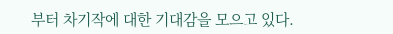부터 차기작에 대한 기대감을 모으고 있다.